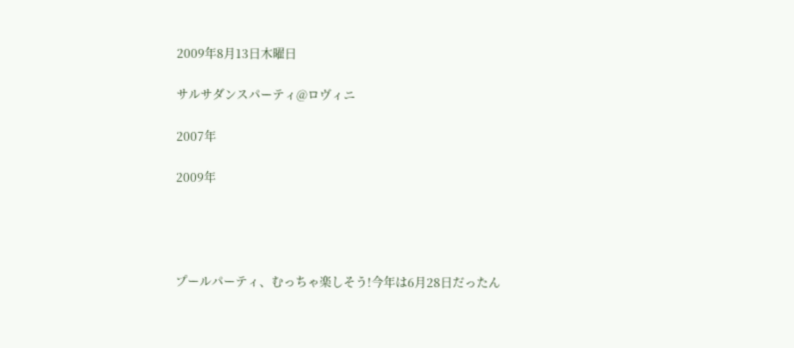2009年8月13日木曜日

サルサダンスパーティ@ロヴィニ

2007年

2009年




プールパーティ、むっちゃ楽しそう!今年は6月28日だったん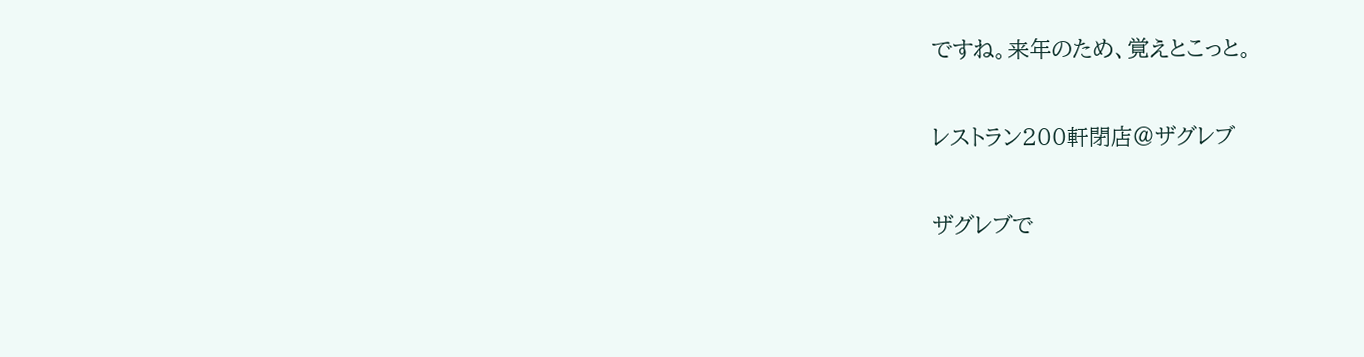ですね。来年のため、覚えとこっと。

レストラン200軒閉店@ザグレブ

ザグレブで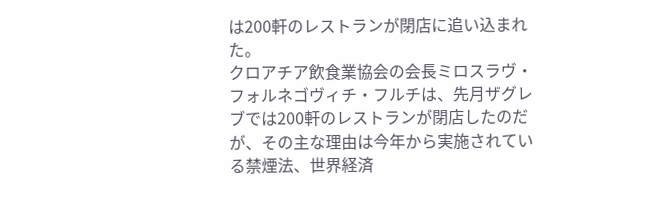は200軒のレストランが閉店に追い込まれた。
クロアチア飲食業協会の会長ミロスラヴ・フォルネゴヴィチ・フルチは、先月ザグレブでは200軒のレストランが閉店したのだが、その主な理由は今年から実施されている禁煙法、世界経済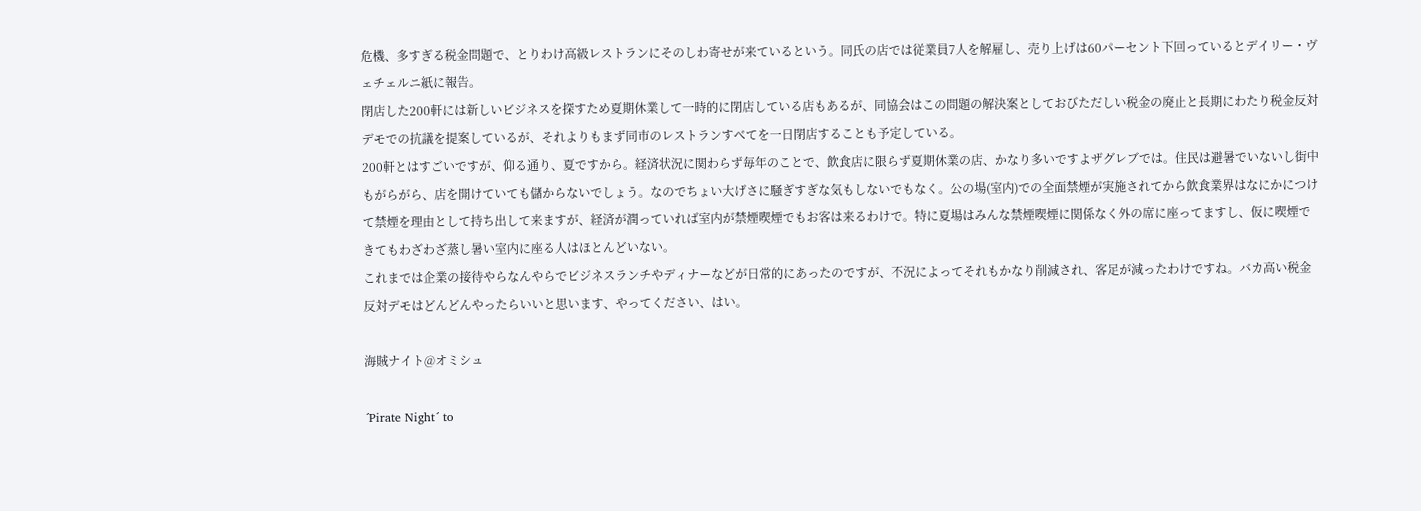危機、多すぎる税金問題で、とりわけ高級レストランにそのしわ寄せが来ているという。同氏の店では従業員7人を解雇し、売り上げは60パーセント下回っているとデイリー・ヴェチェルニ紙に報告。
閉店した200軒には新しいビジネスを探すため夏期休業して一時的に閉店している店もあるが、同協会はこの問題の解決案としておびただしい税金の廃止と長期にわたり税金反対デモでの抗議を提案しているが、それよりもまず同市のレストランすべてを一日閉店することも予定している。
200軒とはすごいですが、仰る通り、夏ですから。経済状況に関わらず毎年のことで、飲食店に限らず夏期休業の店、かなり多いですよザグレブでは。住民は避暑でいないし街中もがらがら、店を開けていても儲からないでしょう。なのでちょい大げさに騒ぎすぎな気もしないでもなく。公の場(室内)での全面禁煙が実施されてから飲食業界はなにかにつけて禁煙を理由として持ち出して来ますが、経済が潤っていれば室内が禁煙喫煙でもお客は来るわけで。特に夏場はみんな禁煙喫煙に関係なく外の席に座ってますし、仮に喫煙できてもわざわざ蒸し暑い室内に座る人はほとんどいない。
これまでは企業の接待やらなんやらでビジネスランチやディナーなどが日常的にあったのですが、不況によってそれもかなり削減され、客足が減ったわけですね。バカ高い税金反対デモはどんどんやったらいいと思います、やってください、はい。

海賊ナイト@オミシュ

´Pirate Night´ to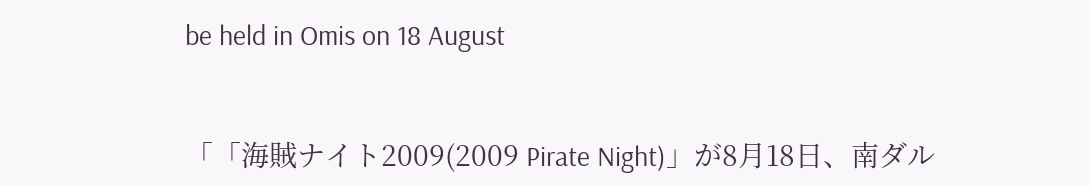be held in Omis on 18 August


「「海賊ナイト2009(2009 Pirate Night)」が8月18日、南ダル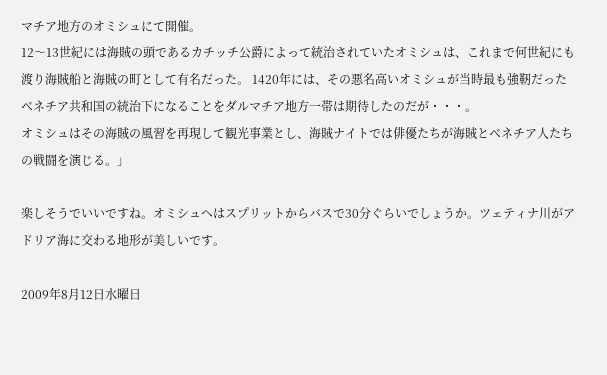マチア地方のオミシュにて開催。
12〜13世紀には海賊の頭であるカチッチ公爵によって統治されていたオミシュは、これまで何世紀にも渡り海賊船と海賊の町として有名だった。 1420年には、その悪名高いオミシュが当時最も強靭だったベネチア共和国の統治下になることをダルマチア地方一帯は期待したのだが・・・。
オミシュはその海賊の風習を再現して観光事業とし、海賊ナイトでは俳優たちが海賊とベネチア人たちの戦闘を演じる。」

楽しそうでいいですね。オミシュへはスプリットからバスで30分ぐらいでしょうか。ツェティナ川がアドリア海に交わる地形が美しいです。

2009年8月12日水曜日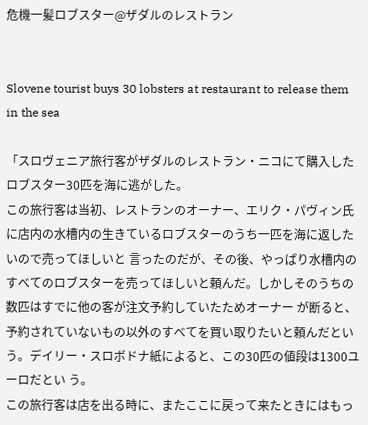危機一髪ロブスター@ザダルのレストラン


Slovene tourist buys 30 lobsters at restaurant to release them in the sea

「スロヴェニア旅行客がザダルのレストラン・ニコにて購入したロブスター30匹を海に逃がした。
この旅行客は当初、レストランのオーナー、エリク・パヴィン氏に店内の水槽内の生きているロブスターのうち一匹を海に返したいので売ってほしいと 言ったのだが、その後、やっぱり水槽内のすべてのロブスターを売ってほしいと頼んだ。しかしそのうちの数匹はすでに他の客が注文予約していたためオーナー が断ると、予約されていないもの以外のすべてを買い取りたいと頼んだという。デイリー・スロボドナ紙によると、この30匹の値段は1300ユーロだとい う。
この旅行客は店を出る時に、またここに戻って来たときにはもっ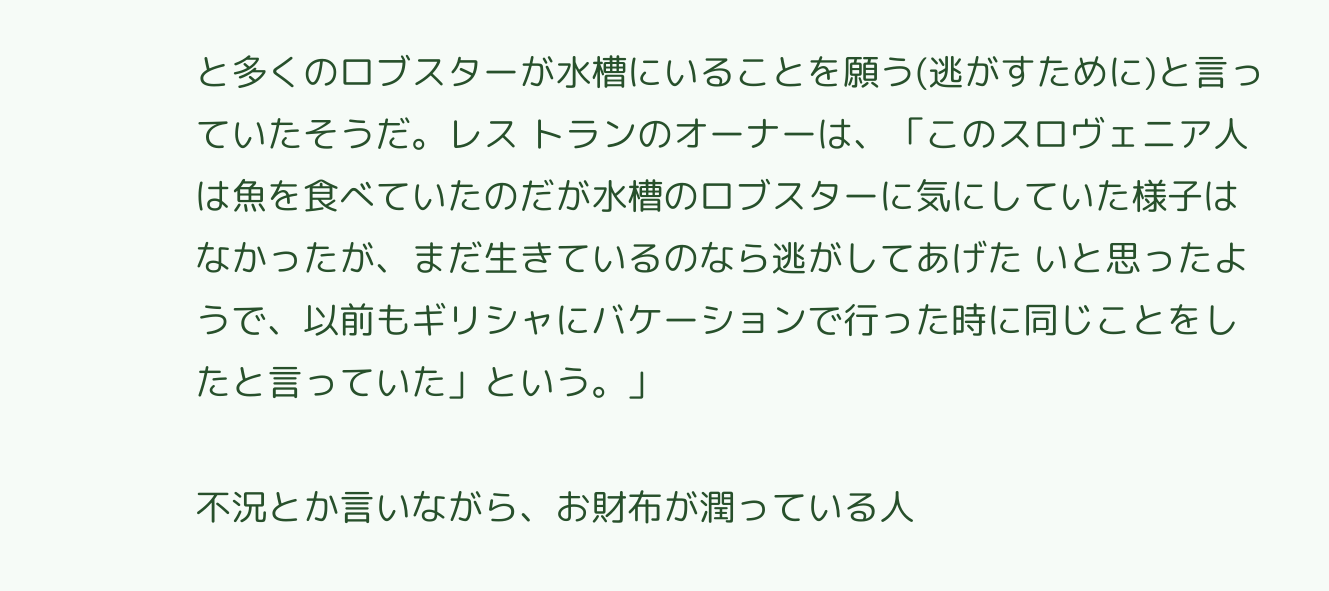と多くのロブスターが水槽にいることを願う(逃がすために)と言っていたそうだ。レス トランのオーナーは、「このスロヴェニア人は魚を食べていたのだが水槽のロブスターに気にしていた様子はなかったが、まだ生きているのなら逃がしてあげた いと思ったようで、以前もギリシャにバケーションで行った時に同じことをしたと言っていた」という。」

不況とか言いながら、お財布が潤っている人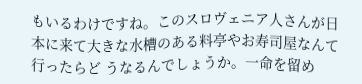もいるわけですね。このスロヴェニア人さんが日本に来て大きな水槽のある料亭やお寿司屋なんて行ったらど うなるんでしょうか。一命を留め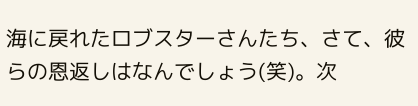海に戻れたロブスターさんたち、さて、彼らの恩返しはなんでしょう(笑)。次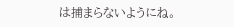は捕まらないようにね。